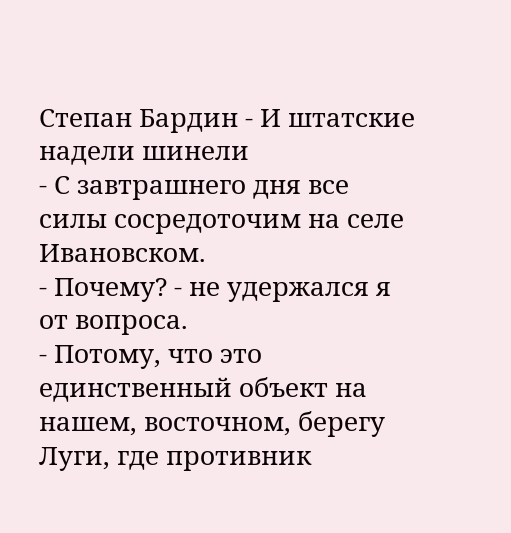Степан Бардин - И штатские надели шинели
- С завтрашнего дня все силы сосредоточим на селе Ивановском.
- Почему? - не удержался я от вопроса.
- Потому, что это единственный объект на нашем, восточном, берегу Луги, где противник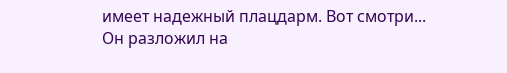имеет надежный плацдарм. Вот смотри...
Он разложил на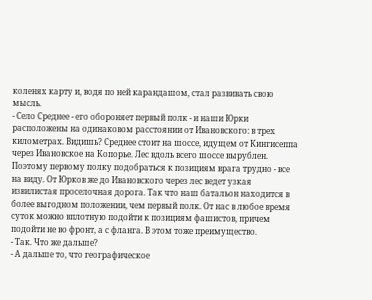коленях карту и, водя по ней карандашом, стал развивать свою мысль.
- Село Среднее - его обороняет первый полк - и наши Юрки расположены на одинаковом расстоянии от Ивановского: в трех километрах. Видишь? Среднее стоит на шоссе, идущем от Кингисеппа через Ивановское на Копорье. Лес вдоль всего шоссе вырублен. Поэтому первому полку подобраться к позициям врага трудно - все на виду. От Юрков же до Ивановского через лес ведет узкая извилистая проселочная дорога. Так что наш батальон находится в более выгодном положении, чем первый полк. От нас в любое время суток можно вплотную подойти к позициям фашистов, причем подойти не во фронт, а с фланга. В этом тоже преимущество.
- Так. Что же дальше?
- А дальше то, что географическое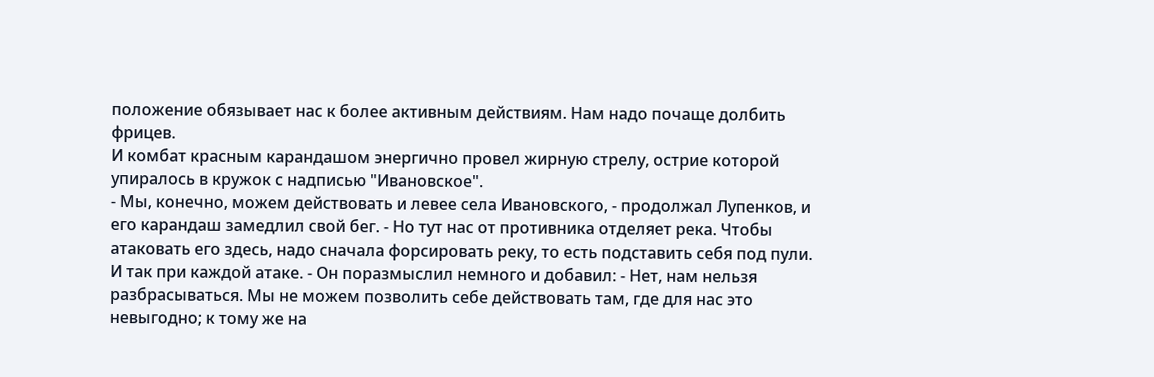положение обязывает нас к более активным действиям. Нам надо почаще долбить фрицев.
И комбат красным карандашом энергично провел жирную стрелу, острие которой упиралось в кружок с надписью "Ивановское".
- Мы, конечно, можем действовать и левее села Ивановского, - продолжал Лупенков, и его карандаш замедлил свой бег. - Но тут нас от противника отделяет река. Чтобы атаковать его здесь, надо сначала форсировать реку, то есть подставить себя под пули. И так при каждой атаке. - Он поразмыслил немного и добавил: - Нет, нам нельзя разбрасываться. Мы не можем позволить себе действовать там, где для нас это невыгодно; к тому же на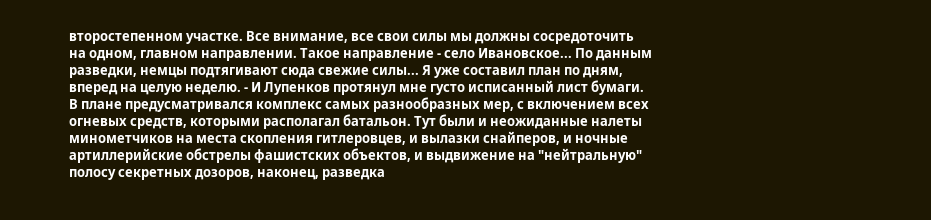второстепенном участке. Все внимание, все свои силы мы должны сосредоточить на одном, главном направлении. Такое направление - село Ивановское... По данным разведки, немцы подтягивают сюда свежие силы... Я уже составил план по дням, вперед на целую неделю. - И Лупенков протянул мне густо исписанный лист бумаги.
В плане предусматривался комплекс самых разнообразных мер, с включением всех огневых средств, которыми располагал батальон. Тут были и неожиданные налеты минометчиков на места скопления гитлеровцев, и вылазки снайперов, и ночные артиллерийские обстрелы фашистских объектов, и выдвижение на "нейтральную" полосу секретных дозоров, наконец, разведка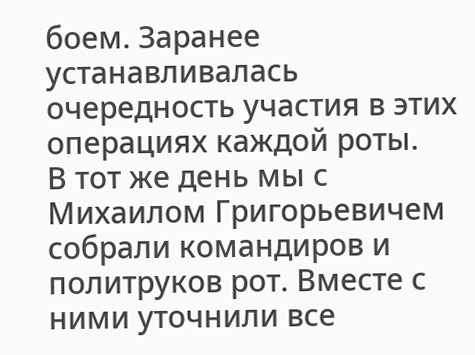боем. Заранее устанавливалась очередность участия в этих операциях каждой роты.
В тот же день мы с Михаилом Григорьевичем собрали командиров и политруков рот. Вместе с ними уточнили все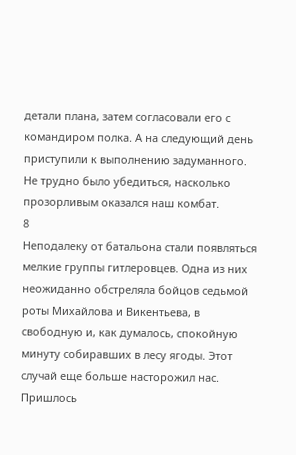детали плана, затем согласовали его с командиром полка. А на следующий день приступили к выполнению задуманного. Не трудно было убедиться, насколько прозорливым оказался наш комбат.
8
Неподалеку от батальона стали появляться мелкие группы гитлеровцев. Одна из них неожиданно обстреляла бойцов седьмой роты Михайлова и Викентьева, в свободную и, как думалось, спокойную минуту собиравших в лесу ягоды. Этот случай еще больше насторожил нас. Пришлось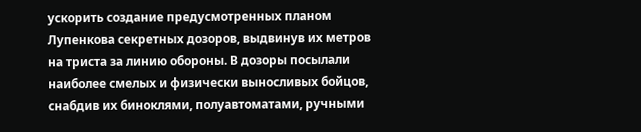ускорить создание предусмотренных планом Лупенкова секретных дозоров, выдвинув их метров на триста за линию обороны. В дозоры посылали наиболее смелых и физически выносливых бойцов, снабдив их биноклями, полуавтоматами, ручными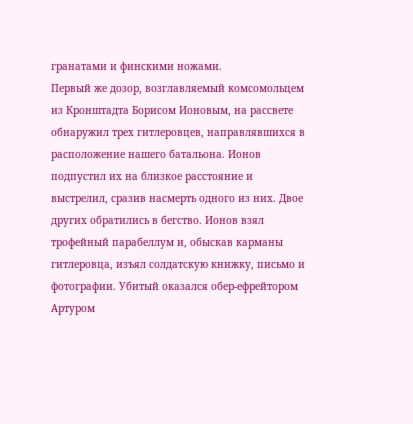гранатами и финскими ножами.
Первый же дозор, возглавляемый комсомольцем из Кронштадта Борисом Ионовым, на рассвете обнаружил трех гитлеровцев, направлявшихся в расположение нашего батальона. Ионов подпустил их на близкое расстояние и выстрелил, сразив насмерть одного из них. Двое других обратились в бегство. Ионов взял трофейный парабеллум и, обыскав карманы гитлеровца, изъял солдатскую книжку, письмо и фотографии. Убитый оказался обер-ефрейтором Артуром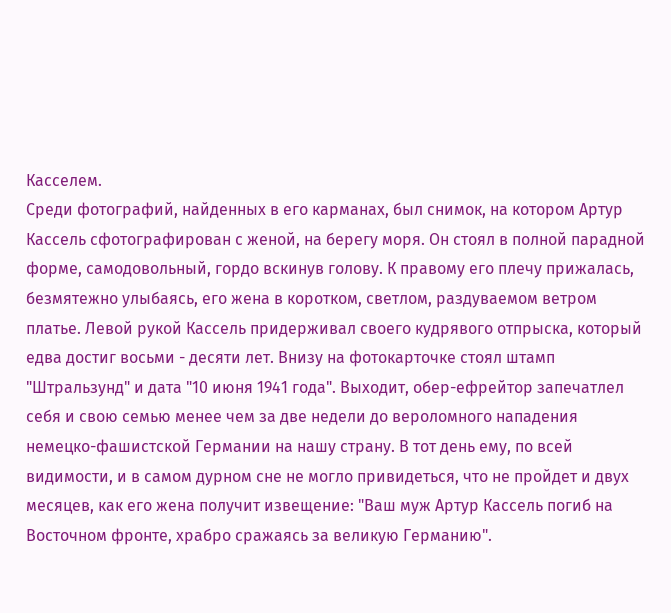Касселем.
Среди фотографий, найденных в его карманах, был снимок, на котором Артур Кассель сфотографирован с женой, на берегу моря. Он стоял в полной парадной форме, самодовольный, гордо вскинув голову. К правому его плечу прижалась, безмятежно улыбаясь, его жена в коротком, светлом, раздуваемом ветром платье. Левой рукой Кассель придерживал своего кудрявого отпрыска, который едва достиг восьми - десяти лет. Внизу на фотокарточке стоял штамп "Штральзунд" и дата "10 июня 1941 года". Выходит, обер-ефрейтор запечатлел себя и свою семью менее чем за две недели до вероломного нападения немецко-фашистской Германии на нашу страну. В тот день ему, по всей видимости, и в самом дурном сне не могло привидеться, что не пройдет и двух месяцев, как его жена получит извещение: "Ваш муж Артур Кассель погиб на Восточном фронте, храбро сражаясь за великую Германию".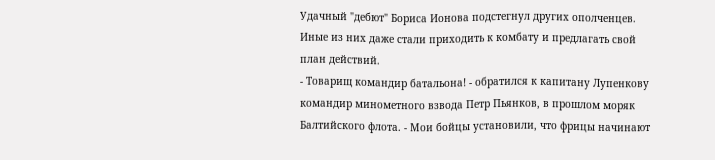Удачный "дебют" Бориса Ионова подстегнул других ополченцев. Иные из них даже стали приходить к комбату и предлагать свой план действий.
- Товарищ командир батальона! - обратился к капитану Лупенкову командир минометного взвода Петр Пьянков, в прошлом моряк Балтийского флота. - Мои бойцы установили, что фрицы начинают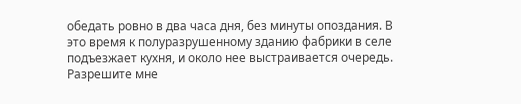обедать ровно в два часа дня, без минуты опоздания. В это время к полуразрушенному зданию фабрики в селе подъезжает кухня, и около нее выстраивается очередь. Разрешите мне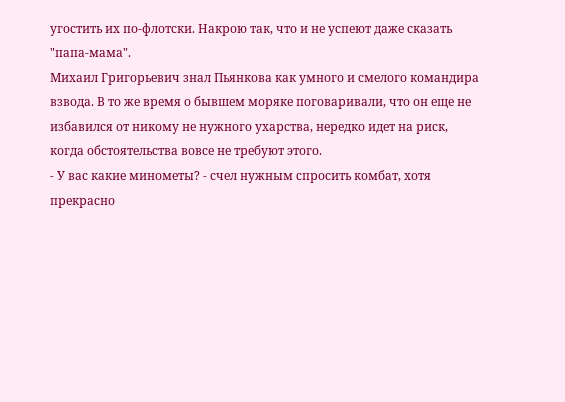угостить их по-флотски. Накрою так, что и не успеют даже сказать "папа-мама".
Михаил Григорьевич знал Пьянкова как умного и смелого командира взвода. В то же время о бывшем моряке поговаривали, что он еще не избавился от никому не нужного ухарства, нередко идет на риск, когда обстоятельства вовсе не требуют этого.
- У вас какие минометы? - счел нужным спросить комбат, хотя прекрасно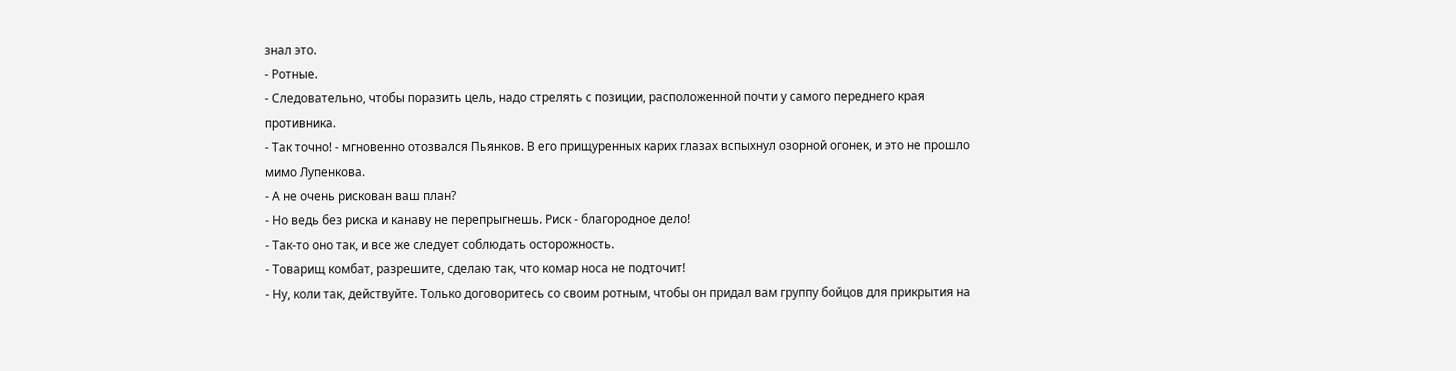знал это.
- Ротные.
- Следовательно, чтобы поразить цель, надо стрелять с позиции, расположенной почти у самого переднего края противника.
- Так точно! - мгновенно отозвался Пьянков. В его прищуренных карих глазах вспыхнул озорной огонек, и это не прошло мимо Лупенкова.
- А не очень рискован ваш план?
- Но ведь без риска и канаву не перепрыгнешь. Риск - благородное дело!
- Так-то оно так, и все же следует соблюдать осторожность.
- Товарищ комбат, разрешите, сделаю так, что комар носа не подточит!
- Ну, коли так, действуйте. Только договоритесь со своим ротным, чтобы он придал вам группу бойцов для прикрытия на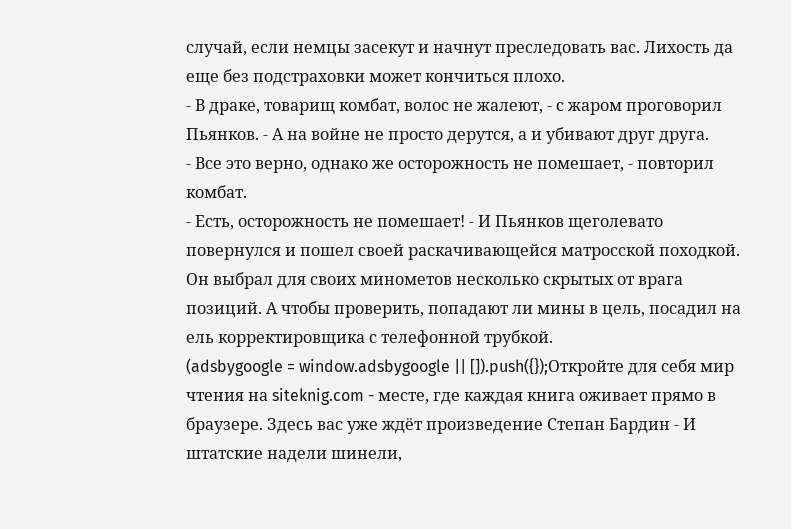случай, если немцы засекут и начнут преследовать вас. Лихость да еще без подстраховки может кончиться плохо.
- В драке, товарищ комбат, волос не жалеют, - с жаром проговорил Пьянков. - А на войне не просто дерутся, а и убивают друг друга.
- Все это верно, однако же осторожность не помешает, - повторил комбат.
- Есть, осторожность не помешает! - И Пьянков щеголевато повернулся и пошел своей раскачивающейся матросской походкой.
Он выбрал для своих минометов несколько скрытых от врага позиций. А чтобы проверить, попадают ли мины в цель, посадил на ель корректировщика с телефонной трубкой.
(adsbygoogle = window.adsbygoogle || []).push({});Откройте для себя мир чтения на siteknig.com - месте, где каждая книга оживает прямо в браузере. Здесь вас уже ждёт произведение Степан Бардин - И штатские надели шинели,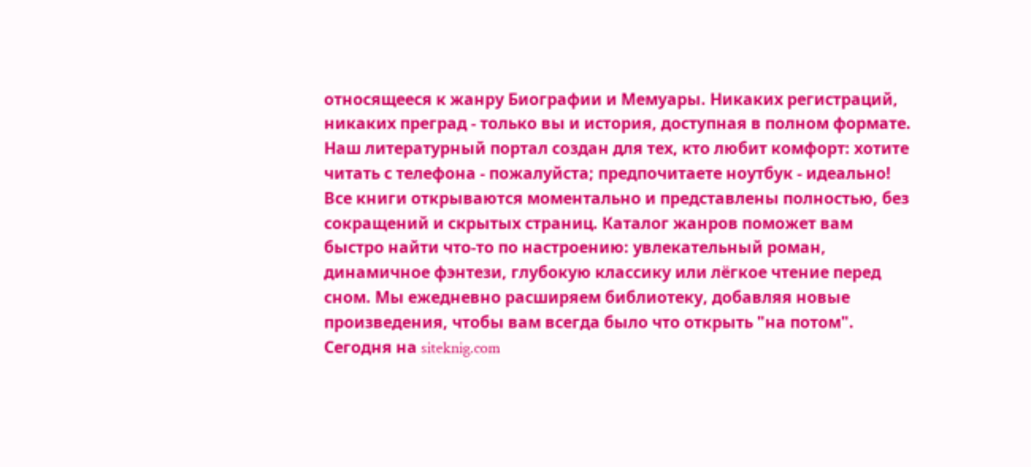относящееся к жанру Биографии и Мемуары. Никаких регистраций, никаких преград - только вы и история, доступная в полном формате. Наш литературный портал создан для тех, кто любит комфорт: хотите читать с телефона - пожалуйста; предпочитаете ноутбук - идеально! Все книги открываются моментально и представлены полностью, без сокращений и скрытых страниц. Каталог жанров поможет вам быстро найти что-то по настроению: увлекательный роман, динамичное фэнтези, глубокую классику или лёгкое чтение перед сном. Мы ежедневно расширяем библиотеку, добавляя новые произведения, чтобы вам всегда было что открыть "на потом". Сегодня на siteknig.com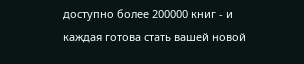доступно более 200000 книг - и каждая готова стать вашей новой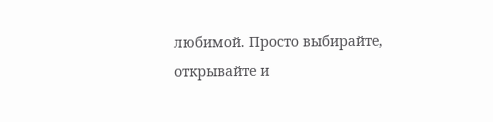любимой. Просто выбирайте, открывайте и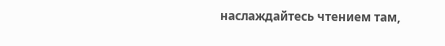наслаждайтесь чтением там,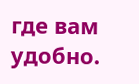где вам удобно.